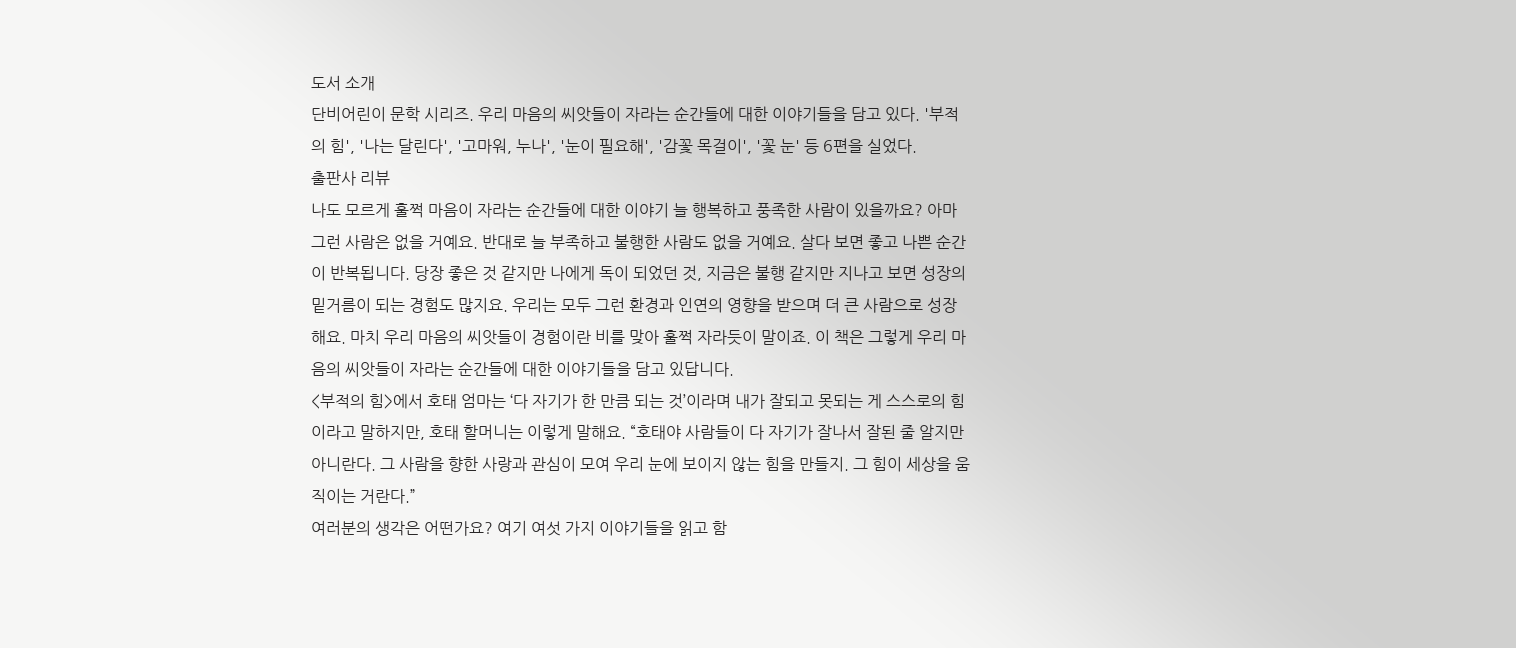도서 소개
단비어린이 문학 시리즈. 우리 마음의 씨앗들이 자라는 순간들에 대한 이야기들을 담고 있다. '부적의 힘', '나는 달린다', '고마워, 누나', '눈이 필요해', '감꽃 목걸이', '꽃 눈' 등 6편을 실었다.
출판사 리뷰
나도 모르게 훌쩍 마음이 자라는 순간들에 대한 이야기 늘 행복하고 풍족한 사람이 있을까요? 아마 그런 사람은 없을 거예요. 반대로 늘 부족하고 불행한 사람도 없을 거예요. 살다 보면 좋고 나쁜 순간이 반복됩니다. 당장 좋은 것 같지만 나에게 독이 되었던 것, 지금은 불행 같지만 지나고 보면 성장의 밑거름이 되는 경험도 많지요. 우리는 모두 그런 환경과 인연의 영향을 받으며 더 큰 사람으로 성장해요. 마치 우리 마음의 씨앗들이 경험이란 비를 맞아 훌쩍 자라듯이 말이죠. 이 책은 그렇게 우리 마음의 씨앗들이 자라는 순간들에 대한 이야기들을 담고 있답니다.
<부적의 힘>에서 호태 엄마는 ‘다 자기가 한 만큼 되는 것’이라며 내가 잘되고 못되는 게 스스로의 힘이라고 말하지만, 호태 할머니는 이렇게 말해요. “호태야 사람들이 다 자기가 잘나서 잘된 줄 알지만 아니란다. 그 사람을 향한 사랑과 관심이 모여 우리 눈에 보이지 않는 힘을 만들지. 그 힘이 세상을 움직이는 거란다.”
여러분의 생각은 어떤가요? 여기 여섯 가지 이야기들을 읽고 함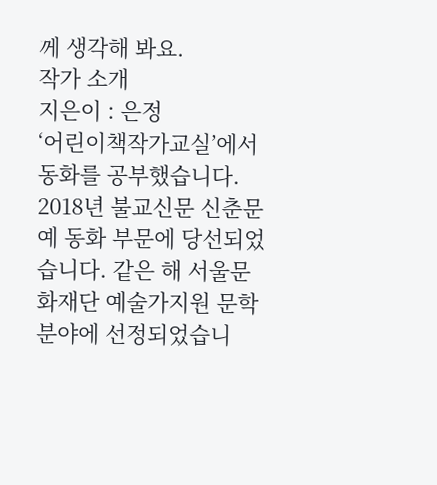께 생각해 봐요.
작가 소개
지은이 : 은정
‘어린이책작가교실’에서 동화를 공부했습니다. 2018년 불교신문 신춘문예 동화 부문에 당선되었습니다. 같은 해 서울문화재단 예술가지원 문학 분야에 선정되었습니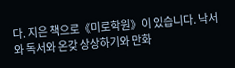다. 지은 책으로《미로학원》이 있습니다. 낙서와 독서와 온갖 상상하기와 만화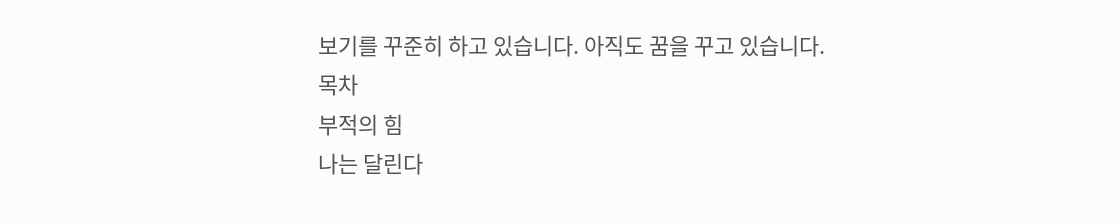보기를 꾸준히 하고 있습니다. 아직도 꿈을 꾸고 있습니다.
목차
부적의 힘
나는 달린다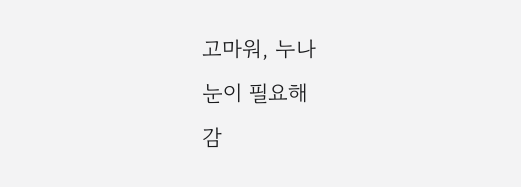고마워, 누나
눈이 필요해
감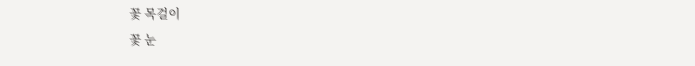꽃 목걸이
꽃 눈